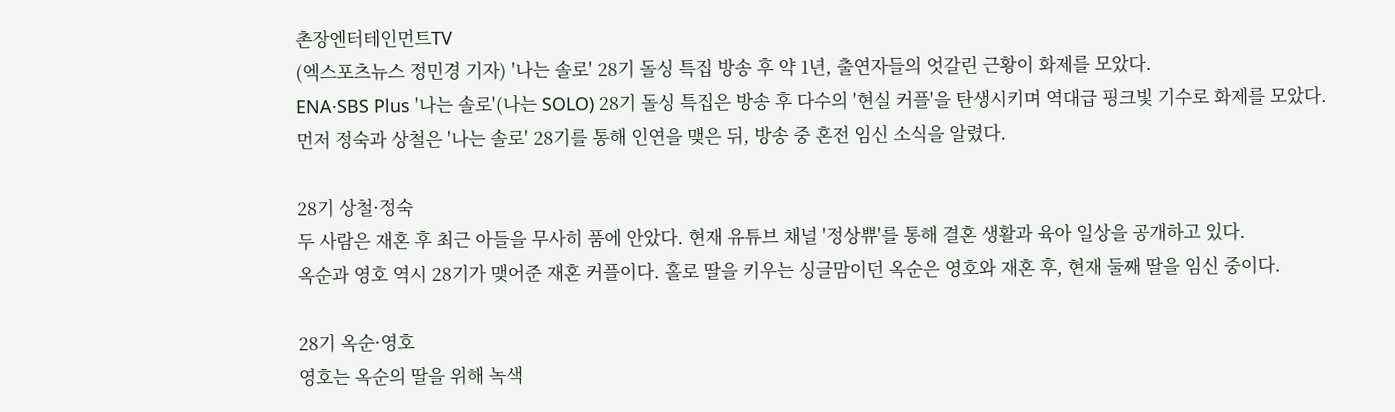촌장엔터테인먼트TV
(엑스포츠뉴스 정민경 기자) '나는 솔로' 28기 돌싱 특집 방송 후 약 1년, 출연자들의 엇갈린 근황이 화제를 모았다.
ENA·SBS Plus '나는 솔로'(나는 SOLO) 28기 돌싱 특집은 방송 후 다수의 '현실 커플'을 탄생시키며 역대급 핑크빛 기수로 화제를 모았다.
먼저 정숙과 상철은 '나는 솔로' 28기를 통해 인연을 맺은 뒤, 방송 중 혼전 임신 소식을 알렸다.

28기 상철·정숙
두 사람은 재혼 후 최근 아들을 무사히 품에 안았다. 현재 유튜브 채널 '정상쀼'를 통해 결혼 생활과 육아 일상을 공개하고 있다.
옥순과 영호 역시 28기가 맺어준 재혼 커플이다. 홀로 딸을 키우는 싱글맘이던 옥순은 영호와 재혼 후, 현재 둘째 딸을 임신 중이다.

28기 옥순·영호
영호는 옥순의 딸을 위해 녹색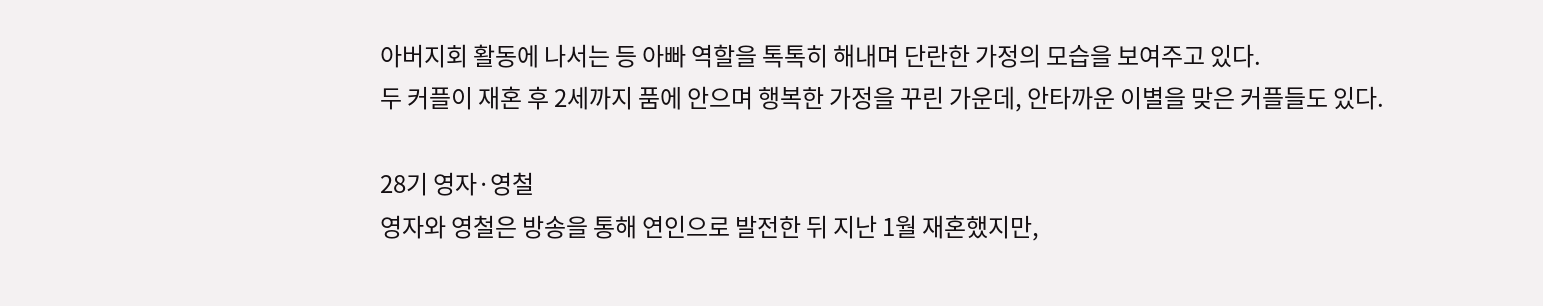아버지회 활동에 나서는 등 아빠 역할을 톡톡히 해내며 단란한 가정의 모습을 보여주고 있다.
두 커플이 재혼 후 2세까지 품에 안으며 행복한 가정을 꾸린 가운데, 안타까운 이별을 맞은 커플들도 있다.

28기 영자·영철
영자와 영철은 방송을 통해 연인으로 발전한 뒤 지난 1월 재혼했지만,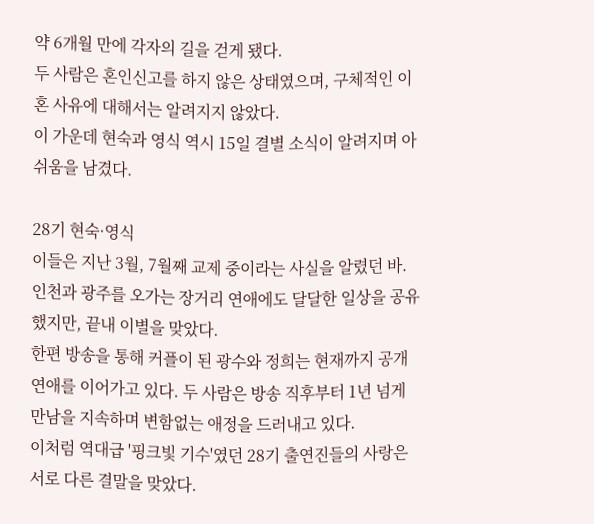약 6개월 만에 각자의 길을 걷게 됐다.
두 사람은 혼인신고를 하지 않은 상태였으며, 구체적인 이혼 사유에 대해서는 알려지지 않았다.
이 가운데 현숙과 영식 역시 15일 결별 소식이 알려지며 아쉬움을 남겼다.

28기 현숙·영식
이들은 지난 3월, 7월째 교제 중이라는 사실을 알렸던 바. 인천과 광주를 오가는 장거리 연애에도 달달한 일상을 공유했지만, 끝내 이별을 맞았다.
한편 방송을 통해 커플이 된 광수와 정희는 현재까지 공개 연애를 이어가고 있다. 두 사람은 방송 직후부터 1년 넘게 만남을 지속하며 변함없는 애정을 드러내고 있다.
이처럼 역대급 '핑크빛 기수'였던 28기 출연진들의 사랑은 서로 다른 결말을 맞았다.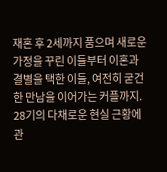재혼 후 2세까지 품으며 새로운 가정을 꾸린 이들부터 이혼과 결별을 택한 이들, 여전히 굳건한 만남을 이어가는 커플까지. 28기의 다채로운 현실 근황에 관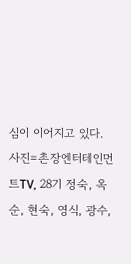심이 이어지고 있다.
사진=촌장엔터테인먼트TV, 28기 정숙, 옥순, 현숙, 영식, 광수,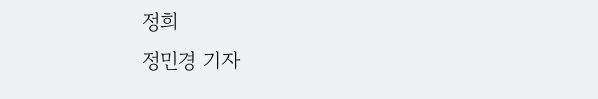정희
정민경 기자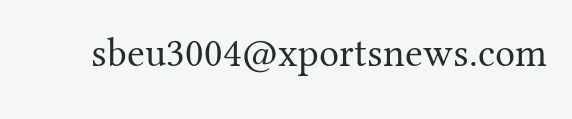sbeu3004@xportsnews.com